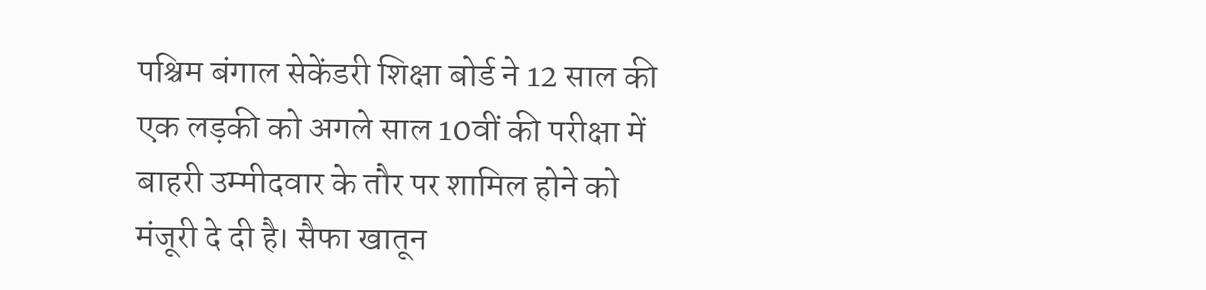पश्चिम बंगाल सेकेंडरी शिक्षा बोर्ड ने 12 साल की एक लड़की को अगले साल 10वीं की परीक्षा में बाहरी उम्मीदवार के तौर पर शामिल होने को मंजूरी दे दी है। सैफा खातून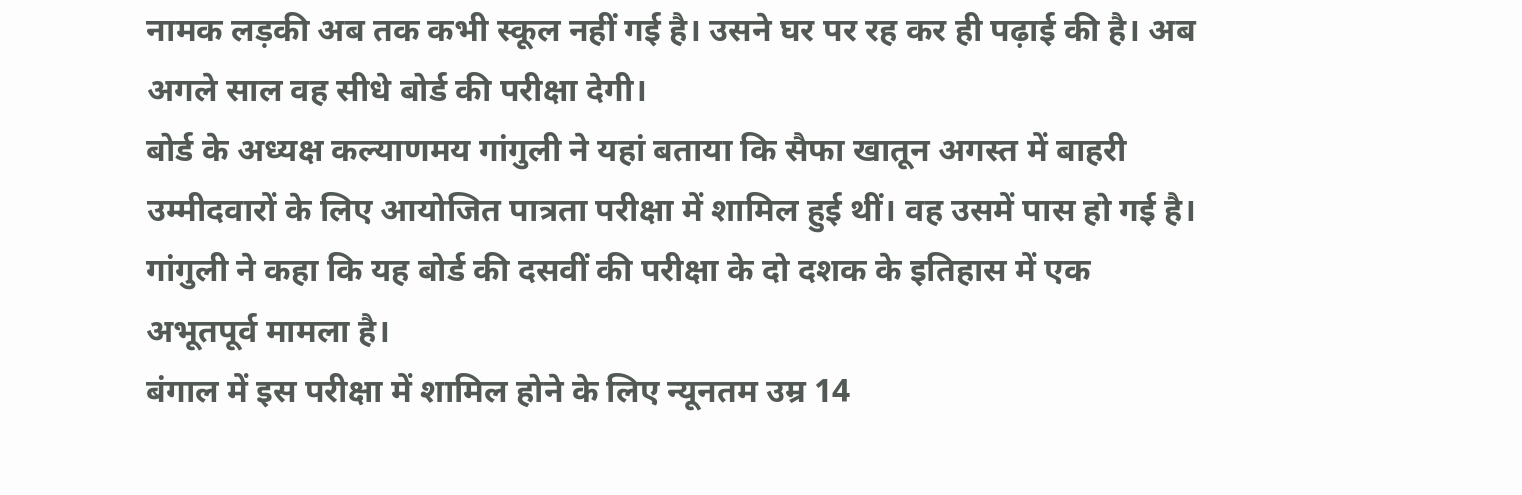नामक लड़की अब तक कभी स्कूल नहीं गई है। उसने घर पर रह कर ही पढ़ाई की है। अब अगले साल वह सीधे बोर्ड की परीक्षा देगी।
बोर्ड के अध्यक्ष कल्याणमय गांगुली ने यहां बताया कि सैफा खातून अगस्त में बाहरी उम्मीदवारों के लिए आयोजित पात्रता परीक्षा में शामिल हुई थीं। वह उसमें पास हो गई है। गांगुली ने कहा कि यह बोर्ड की दसवीं की परीक्षा के दो दशक के इतिहास में एक अभूतपूर्व मामला है।
बंगाल में इस परीक्षा में शामिल होने के लिए न्यूनतम उम्र 14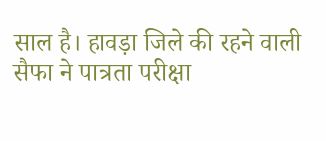साल है। हावड़ा जिले की रहने वाली सैफा ने पात्रता परीक्षा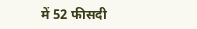में 52 फीसदी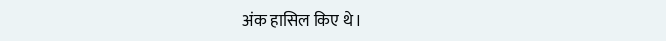अंक हासिल किए थे।